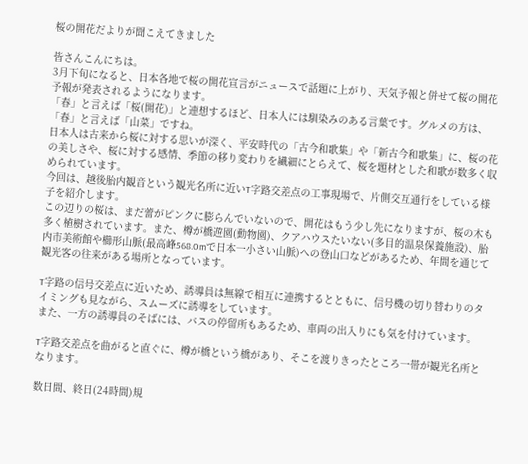桜の開花だよりが聞こえてきました

皆さんこんにちは。
3月下旬になると、日本各地で桜の開花宣言がニュースで話題に上がり、天気予報と併せて桜の開花予報が発表されるようになります。
「春」と言えば「桜(開花)」と連想するほど、日本人には馴染みのある言葉です。グルメの方は、「春」と言えば「山菜」ですね。
日本人は古来から桜に対する思いが深く、平安時代の「古今和歌集」や「新古今和歌集」に、桜の花の美しさや、桜に対する感情、季節の移り変わりを繊細にとらえて、桜を題材とした和歌が数多く収められています。
今回は、越後胎内観音という観光名所に近いT字路交差点の工事現場で、片側交互通行をしている様子を紹介します。
この辺りの桜は、まだ蕾がピンクに膨らんでいないので、開花はもう少し先になりますが、桜の木も多く植樹されています。また、樽が橋遊園(動物園)、クアハウスたいない(多目的温泉保養施設)、胎内市美術館や櫛形山脈(最高峰568.0mで日本一小さい山脈)への登山口などがあるため、年間を通じて観光客の往来がある場所となっています。

T字路の信号交差点に近いため、誘導員は無線で相互に連携するとともに、信号機の切り替わりのタイミングも見ながら、スムーズに誘導をしています。
また、一方の誘導員のそばには、バスの停留所もあるため、車両の出入りにも気を付けています。

T字路交差点を曲がると直ぐに、樽が橋という橋があり、そこを渡りきったところ一帯が観光名所となります。

数日間、終日(24時間)規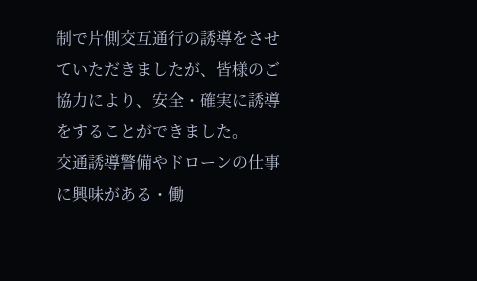制で片側交互通行の誘導をさせていただきましたが、皆様のご協力により、安全・確実に誘導をすることができました。
交通誘導警備やドローンの仕事に興味がある・働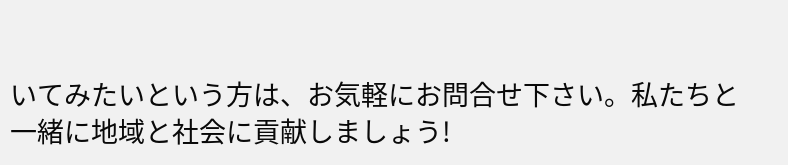いてみたいという方は、お気軽にお問合せ下さい。私たちと一緒に地域と社会に貢献しましょう!